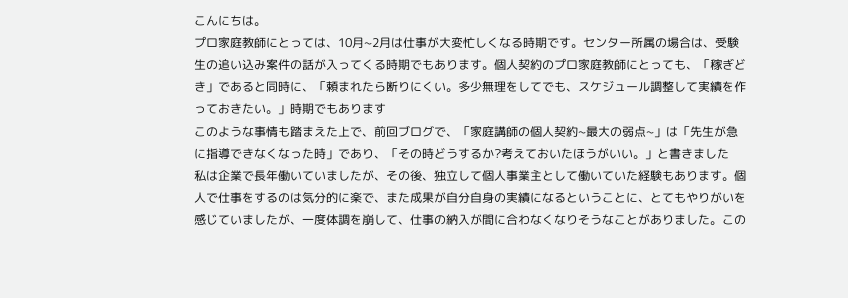こんにちは。
プロ家庭教師にとっては、10月~2月は仕事が大変忙しくなる時期です。センター所属の場合は、受験生の追い込み案件の話が入ってくる時期でもあります。個人契約のプロ家庭教師にとっても、「稼ぎどき」であると同時に、「頼まれたら断りにくい。多少無理をしてでも、スケジュール調整して実績を作っておきたい。」時期でもあります
このような事情も踏まえた上で、前回ブログで、「家庭講師の個人契約~最大の弱点~」は「先生が急に指導できなくなった時」であり、「その時どうするか?考えておいたほうがいい。」と書きました
私は企業で長年働いていましたが、その後、独立して個人事業主として働いていた経験もあります。個人で仕事をするのは気分的に楽で、また成果が自分自身の実績になるということに、とてもやりがいを感じていましたが、一度体調を崩して、仕事の納入が間に合わなくなりそうなことがありました。この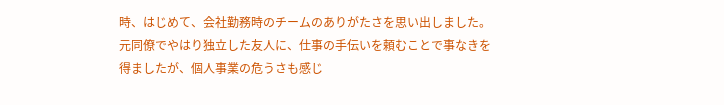時、はじめて、会社勤務時のチームのありがたさを思い出しました。元同僚でやはり独立した友人に、仕事の手伝いを頼むことで事なきを得ましたが、個人事業の危うさも感じ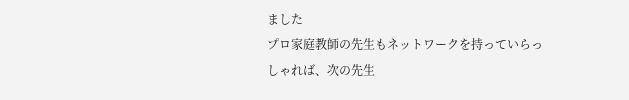ました
プロ家庭教師の先生もネットワークを持っていらっしゃれば、次の先生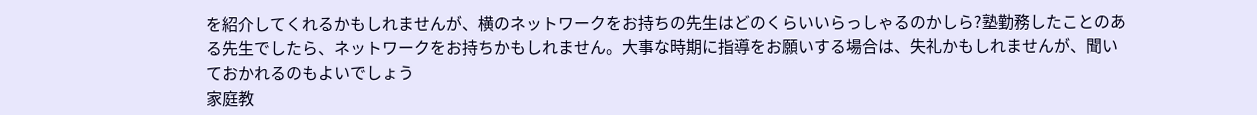を紹介してくれるかもしれませんが、横のネットワークをお持ちの先生はどのくらいいらっしゃるのかしら?塾勤務したことのある先生でしたら、ネットワークをお持ちかもしれません。大事な時期に指導をお願いする場合は、失礼かもしれませんが、聞いておかれるのもよいでしょう
家庭教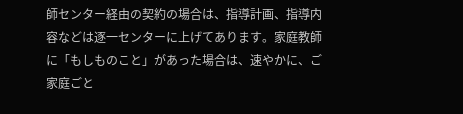師センター経由の契約の場合は、指導計画、指導内容などは逐一センターに上げてあります。家庭教師に「もしものこと」があった場合は、速やかに、ご家庭ごと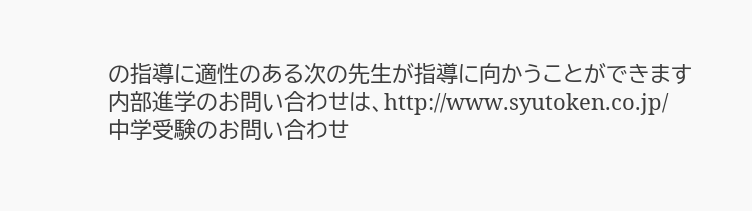の指導に適性のある次の先生が指導に向かうことができます
内部進学のお問い合わせは、http://www.syutoken.co.jp/
中学受験のお問い合わせ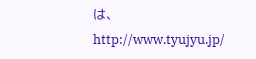は、http://www.tyujyu.jp/